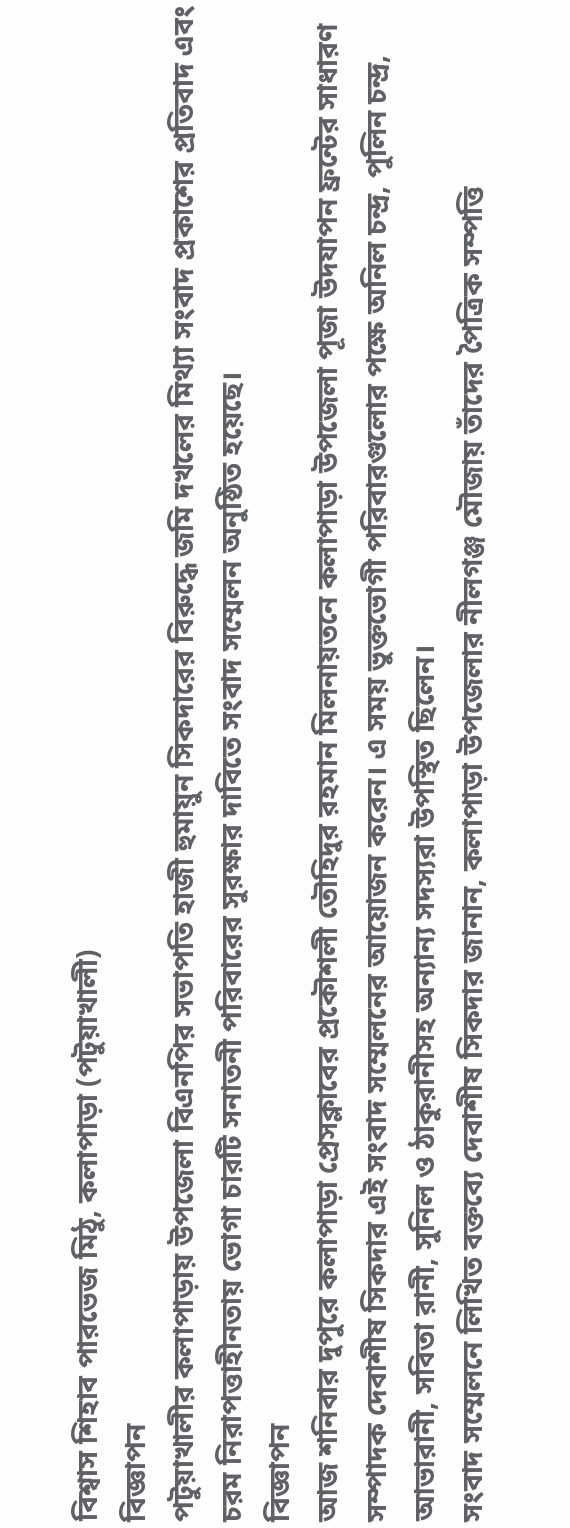বিশ্বাস শিহাব পারভেজ মিঠু, কলাপাড়া (পটুয়াখালী)
বিজ্ঞাপন
পটুয়াখালীর কলাপাড়ায় উপজেলা বিএনপির সভাপতি হাজী হুমায়ুন সিকদারের বিরুদ্ধে জমি দখলের মিথ্যা সংবাদ প্রকাশের প্রতিবাদ এবং চরম নিরাপত্তাহীনতায় ভোগা চারটি সনাতনী পরিবারের সুরক্ষার দাবিতে সংবাদ সম্মেলন অনুষ্ঠিত হয়েছে।
বিজ্ঞাপন
আজ শনিবার দুপুরে কলাপাড়া প্রেসক্লাবের প্রকৌশলী তৌহিদুর রহমান মিলনায়তনে কলাপাড়া উপজেলা পূজা উদযাপন ফ্রন্টের সাধারণ সম্পাদক দেবাশীষ সিকদার এই সংবাদ সম্মেলনের আয়োজন করেন। এ সময় ভুক্তভোগী পরিবারগুলোর পক্ষে অনিল চন্দ্র, পুলিন চন্দ্র, আভারানী, সবিতা রানী, সুনিল ও ঠাকুরানীসহ অন্যান্য সদস্যরা উপস্থিত ছিলেন।
সংবাদ সম্মেলনে লিখিত বক্তব্যে দেবাশীষ সিকদার জানান, কলাপাড়া উপজেলার নীলগঞ্জ মৌজায় তাঁদের পৈত্রিক সম্পত্তি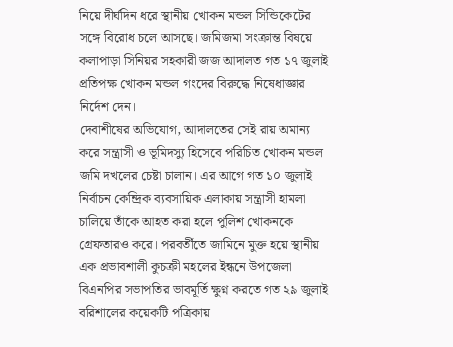নিয়ে দীর্ঘদিন ধরে স্থানীয় খোকন মন্ডল সিন্ডিকেটের সঙ্গে বিরোধ চলে আসছে। জমিজমা সংক্রান্ত বিষয়ে কলাপাড়া সিনিয়র সহকারী জজ আদালত গত ১৭ জুলাই প্রতিপক্ষ খোকন মন্ডল গংদের বিরুদ্ধে নিষেধাজ্ঞার নির্দেশ দেন।
দেবাশীষের অভিযোগ, আদালতের সেই রায় অমান্য করে সন্ত্রাসী ও ভূমিদস্যু হিসেবে পরিচিত খোকন মন্ডল জমি দখলের চেষ্টা চালান। এর আগে গত ১০ জুলাই নির্বাচন কেন্দ্রিক ব্যবসায়িক এলাকায় সন্ত্রাসী হামলা চালিয়ে তাঁকে আহত করা হলে পুলিশ খোকনকে গ্রেফতারও করে। পরবর্তীতে জামিনে মুক্ত হয়ে স্থানীয় এক প্রভাবশালী কুচক্রী মহলের ইন্ধনে উপজেলা বিএনপির সভাপতির ভাবমূর্তি ক্ষুণ্ন করতে গত ২৯ জুলাই বরিশালের কয়েকটি পত্রিকায়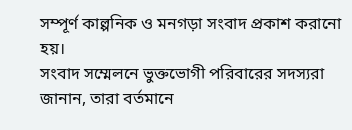সম্পূর্ণ কাল্পনিক ও মনগড়া সংবাদ প্রকাশ করানো হয়।
সংবাদ সম্মেলনে ভুক্তভোগী পরিবারের সদস্যরা জানান, তারা বর্তমানে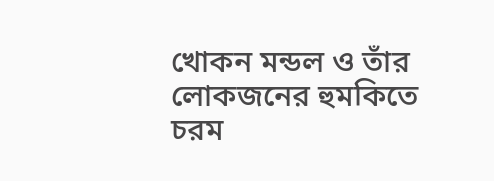খোকন মন্ডল ও তাঁর লোকজনের হুমকিতে চরম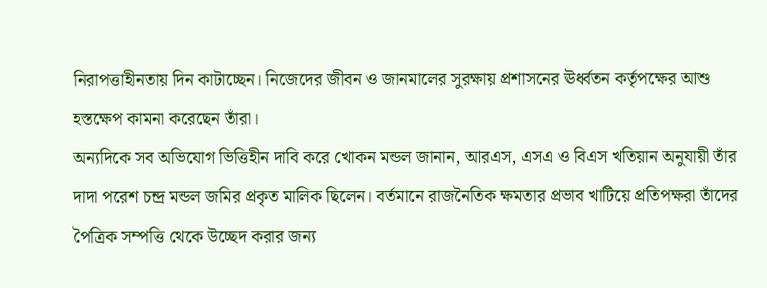নিরাপত্তাহীনতায় দিন কাটাচ্ছেন। নিজেদের জীবন ও জানমালের সুরক্ষায় প্রশাসনের ঊর্ধ্বতন কর্তৃপক্ষের আশু হস্তক্ষেপ কামনা করেছেন তাঁরা।
অন্যদিকে সব অভিযোগ ভিত্তিহীন দাবি করে খোকন মন্ডল জানান, আরএস, এসএ ও বিএস খতিয়ান অনুযায়ী তাঁর দাদা পরেশ চন্দ্র মন্ডল জমির প্রকৃত মালিক ছিলেন। বর্তমানে রাজনৈতিক ক্ষমতার প্রভাব খাটিয়ে প্রতিপক্ষরা তাঁদের পৈত্রিক সম্পত্তি থেকে উচ্ছেদ করার জন্য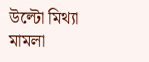উল্টো মিথ্যা মামলা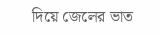দিয়ে জেলের ভাত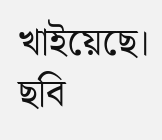খাইয়েছে। ছবি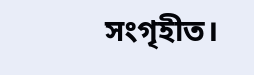সংগৃহীত।